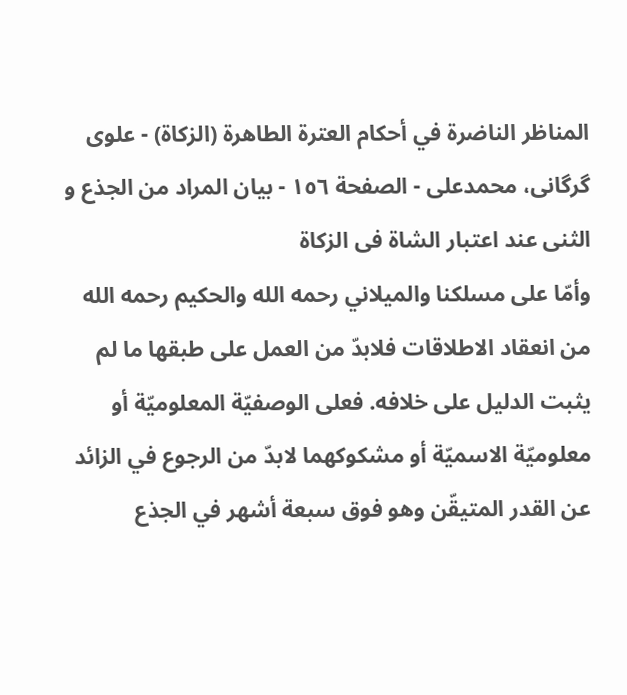المناظر الناضرة في أحکام العترة الطاهرة (الزکاة) - علوی گرگانی، محمدعلی - الصفحة ١٥٦ - بيان المراد من الجذع و الثنی عند اعتبار الشاة فی الزکاة
وأمّا على مسلكنا والميلاني رحمه الله والحكيم رحمه الله من انعقاد الاطلاقات فلابدّ من العمل على طبقها ما لم يثبت الدليل على خلافه. فعلى الوصفيّة المعلوميّة أو معلوميّة الاسميّة أو مشكوكهما لابدّ من الرجوع في الزائد عن القدر المتيقّن وهو فوق سبعة أشهر في الجذع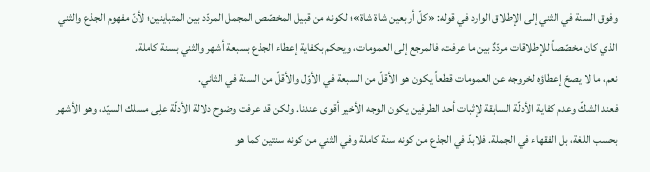وفوق السنة في الثني إلى الإطلاق الوارد في قوله: «كلّ أربعين شاة شاة»؛ لكونه من قبيل المخصّص المجمل المردّد بين المتباينين؛ لأنّ مفهوم الجذع والثني الذي كان مخصّصاً للإطلاقات مردّدٌ بين ما عرفت، فالمرجع إلى العمومات، ويحكم بكفاية إعطاء الجذع بسبعة أشهر والثني بسنة كاملة.
نعم، ما لا يصحّ إعطاؤه لخروجه عن العمومات قطعاً يكون هو الأقلّ من السبعة في الأوّل والأقلّ من السنة في الثاني.
فعند الشكّ وعدم كفاية الأدلّة السابقة لإثبات أحد الطرفين يكون الوجه الأخير أقوى عندنا. ولكن قد عرفت وضوح دلالة الأدلّة علِی مسلك السيّد، وهو الأشهر بحسب اللغة، بل الفقهاء في الجملة. فلابدّ في الجذع من كونه سنة كاملة وفي الثني من كونه سنتين كما هو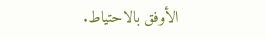الأوفق بالاحتياط.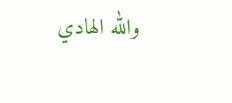والله الهادي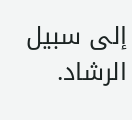إلى سبيل الرشاد.